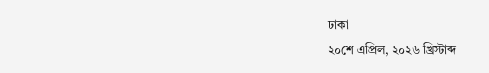ঢাকা
২০শে এপ্রিল, ২০২৬ খ্রিস্টাব্দ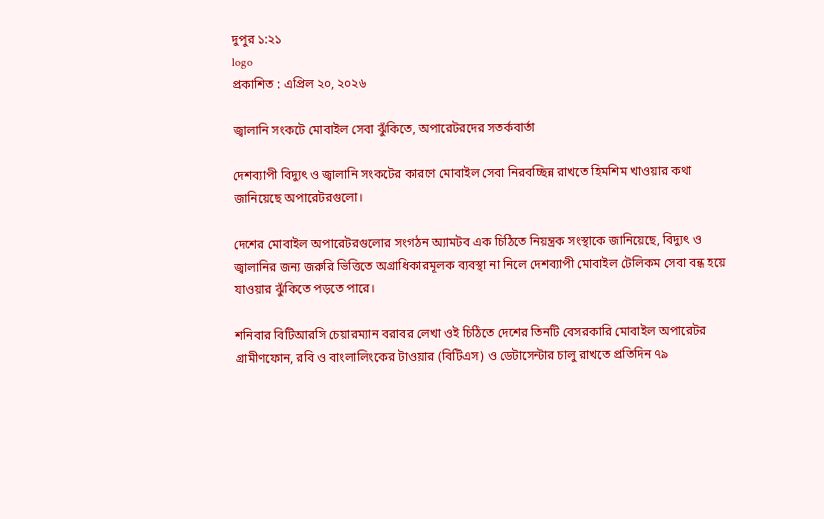দুপুর ১:২১
logo
প্রকাশিত : এপ্রিল ২০, ২০২৬

জ্বালানি সংকটে মোবাইল সেবা ঝুঁকিতে, অপারেটরদের সতর্কবার্তা

দেশব্যাপী বিদ্যুৎ ও জ্বালানি সংকটের কারণে মোবাইল সেবা নিরবচ্ছিন্ন রাখতে হিমশিম খাওয়ার কথা জানিয়েছে অপারেটরগুলো।

দেশের মোবাইল অপারেটরগুলোর সংগঠন অ্যামটব এক চিঠিতে নিয়ন্ত্রক সংস্থাকে জানিয়েছে, বিদ্যুৎ ও জ্বালানির জন্য জরুরি ভিত্তিতে অগ্রাধিকারমূলক ব্যবস্থা না নিলে দেশব্যাপী মোবাইল টেলিকম সেবা বন্ধ হয়ে যাওয়ার ঝুঁকিতে পড়তে পারে।

শনিবার বিটিআরসি চেয়ারম্যান বরাবর লেখা ওই চিঠিতে দেশের তিনটি বেসরকারি মোবাইল অপারেটর গ্রামীণফোন, রবি ও বাংলালিংকের টাওয়ার (বিটিএস) ও ডেটাসেন্টার চালু রাখতে প্রতিদিন ৭৯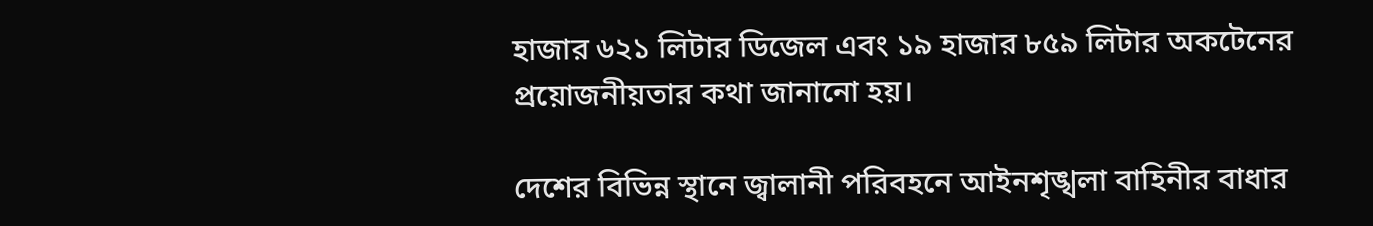হাজার ৬২১ লিটার ডিজেল এবং ১৯ হাজার ৮৫৯ লিটার অকটেনের প্রয়োজনীয়তার কথা জানানো হয়।

দেশের বিভিন্ন স্থানে জ্বালানী পরিবহনে আইনশৃঙ্খলা বাহিনীর বাধার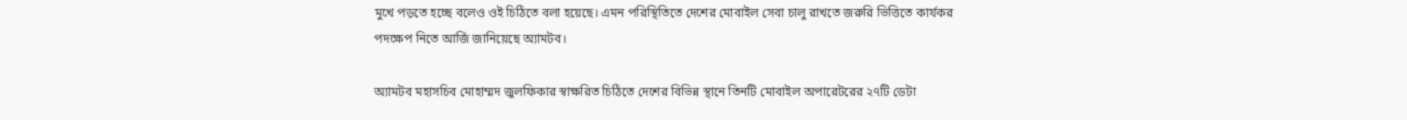মুখে পড়তে হচ্ছে বলেও ওই চিঠিতে বলা হয়েছে। এমন পরিস্থিতিতে দেশের মোবাইল সেবা চালু রাখতে জরুরি ভিত্তিতে কার্যকর পদক্ষেপ নিতে আর্জি জানিয়েছে অ্যামটব।

অ্যামটব মহাসচিব মোহাম্মদ জুলফিকার স্বাক্ষরিত চিঠিতে দেশের বিভিন্ন স্থানে তিনটি মোবাইল অপারেটরের ২৭টি ডেটা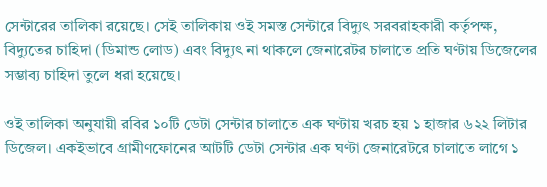সেন্টারের তালিকা রয়েছে। সেই তালিকায় ওই সমস্ত সেন্টারে বিদ্যুৎ সরবরাহকারী কর্তৃপক্ষ, বিদ্যুতের চাহিদা (ডিমান্ড লোড) এবং বিদ্যুৎ না থাকলে জেনারেটর চালাতে প্রতি ঘণ্টায় ডিজেলের সম্ভাব্য চাহিদা তুলে ধরা হয়েছে।

ওই তালিকা অনুযায়ী রবির ১০টি ডেটা সেন্টার চালাতে এক ঘণ্টায় খরচ হয় ১ হাজার ৬২২ লিটার ডিজেল। একইভাবে গ্রামীণফোনের আটটি ডেটা সেন্টার এক ঘণ্টা জেনারেটরে চালাতে লাগে ১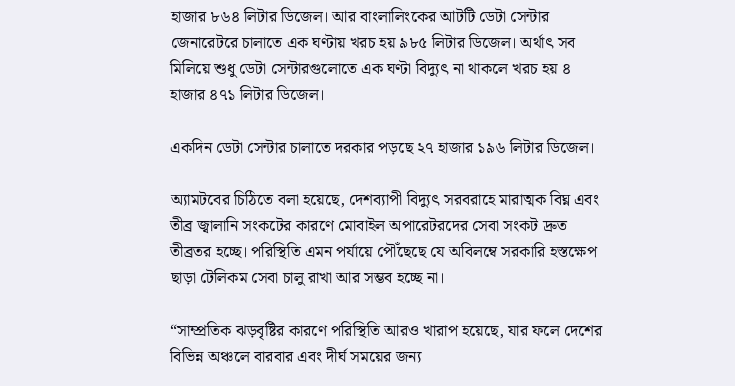হাজার ৮৬৪ লিটার ডিজেল। আর বাংলালিংকের আটটি ডেটা সেন্টার জেনারেটরে চালাতে এক ঘণ্টায় খরচ হয় ৯৮৫ লিটার ডিজেল। অর্থাৎ সব মিলিয়ে শুধু ডেটা সেন্টারগুলোতে এক ঘণ্টা বিদ্যুৎ না থাকলে খরচ হয় ৪ হাজার ৪৭১ লিটার ডিজেল।

একদিন ডেটা সেন্টার চালাতে দরকার পড়ছে ২৭ হাজার ১৯৬ লিটার ডিজেল।

অ্যামটবের চিঠিতে বলা হয়েছে, দেশব্যাপী বিদ্যুৎ সরবরাহে মারাত্মক বিঘ্ন এবং তীব্র জ্বালানি সংকটের কারণে মোবাইল অপারেটরদের সেবা সংকট দ্রুত তীব্রতর হচ্ছে। পরিস্থিতি এমন পর্যায়ে পৌঁছেছে যে অবিলম্বে সরকারি হস্তক্ষেপ ছাড়া টেলিকম সেবা চালু রাখা আর সম্ভব হচ্ছে না।

“সাম্প্রতিক ঝড়বৃষ্টির কারণে পরিস্থিতি আরও খারাপ হয়েছে, যার ফলে দেশের বিভিন্ন অঞ্চলে বারবার এবং দীর্ঘ সময়ের জন্য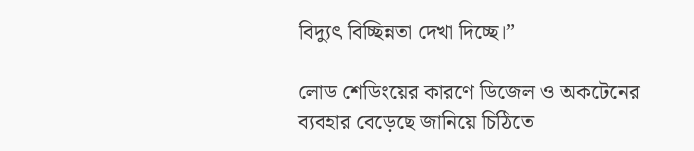বিদ্যুৎ বিচ্ছিন্নতা দেখা দিচ্ছে।”

লোড শেডিংয়ের কারণে ডিজেল ও অকটেনের ব্যবহার বেড়েছে জানিয়ে চিঠিতে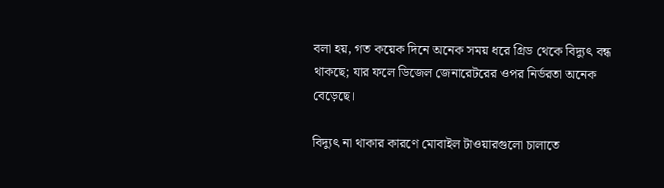বলা হয়, গত কয়েক দিনে অনেক সময় ধরে গ্রিড থেকে বিদ্যুৎ বন্ধ থাকছে; যার ফলে ডিজেল জেনারেটরের ওপর নির্ভরতা অনেক বেড়েছে।

বিদ্যুৎ না থাকার কারণে মোবাইল টাওয়ারগুলো চালাতে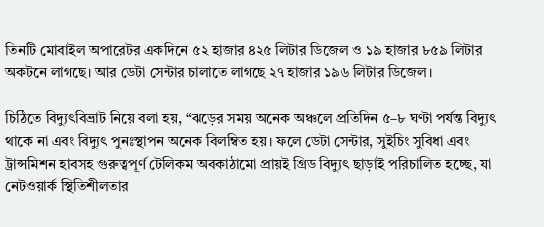তিনটি মোবাইল অপারেটর একদিনে ৫২ হাজার ৪২৫ লিটার ডিজেল ও ১৯ হাজার ৮৫৯ লিটার অকটনে লাগছে। আর ডেটা সেন্টার চালাতে লাগছে ২৭ হাজার ১৯৬ লিটার ডিজেল।

চিঠিতে বিদ্যুৎবিভ্রাট নিয়ে বলা হয়, “ঝড়ের সময় অনেক অঞ্চলে প্রতিদিন ৫–৮ ঘণ্টা পর্যন্ত বিদ্যুৎ থাকে না এবং বিদ্যুৎ পুনঃস্থাপন অনেক বিলম্বিত হয়। ফলে ডেটা সেন্টার, সুইচিং সুবিধা এবং ট্রান্সমিশন হাবসহ গুরুত্বপূর্ণ টেলিকম অবকাঠামো প্রায়ই গ্রিড বিদ্যুৎ ছাড়াই পরিচালিত হচ্ছে, যা নেটওয়ার্ক স্থিতিশীলতার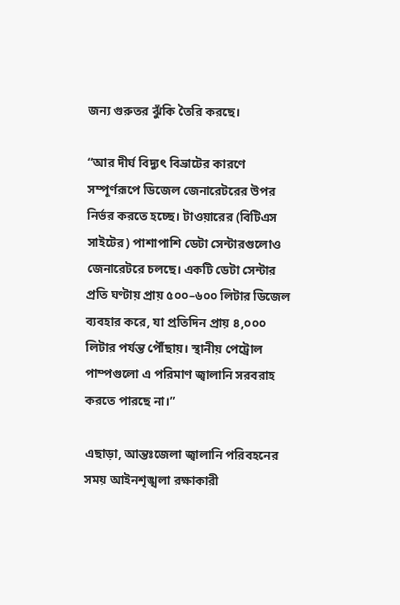জন্য গুরুতর ঝুঁকি তৈরি করছে।

“আর দীর্ঘ বিদ্যুৎ বিভ্রাটের কারণে সম্পূর্ণরূপে ডিজেল জেনারেটরের উপর নির্ভর করতে হচ্ছে। টাওয়ারের (বিটিএস সাইটের) পাশাপাশি ডেটা সেন্টারগুলোও জেনারেটরে চলছে। একটি ডেটা সেন্টার প্রতি ঘণ্টায় প্রায় ৫০০–৬০০ লিটার ডিজেল ব্যবহার করে, যা প্রতিদিন প্রায় ৪,০০০ লিটার পর্যন্ত পৌঁছায়। স্থানীয় পেট্রোল পাম্পগুলো এ পরিমাণ জ্বালানি সরবরাহ করতে পারছে না।”

এছাড়া, আন্তঃজেলা জ্বালানি পরিবহনের সময় আইনশৃঙ্খলা রক্ষাকারী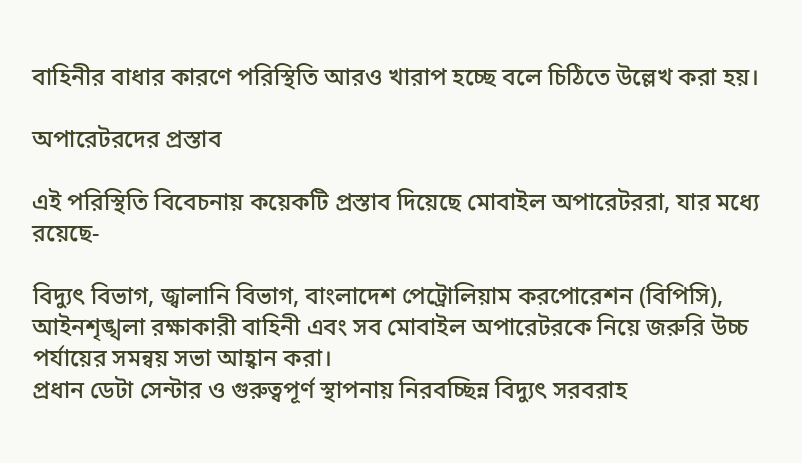বাহিনীর বাধার কারণে পরিস্থিতি আরও খারাপ হচ্ছে বলে চিঠিতে উল্লেখ করা হয়।

অপারেটরদের প্রস্তাব

এই পরিস্থিতি বিবেচনায় কয়েকটি প্রস্তাব দিয়েছে মোবাইল অপারেটররা, যার মধ্যে রয়েছে-

বিদ্যুৎ বিভাগ, জ্বালানি বিভাগ, বাংলাদেশ পেট্রোলিয়াম করপোরেশন (বিপিসি), আইনশৃঙ্খলা রক্ষাকারী বাহিনী এবং সব মোবাইল অপারেটরকে নিয়ে জরুরি উচ্চ পর্যায়ের সমন্বয় সভা আহ্বান করা।
প্রধান ডেটা সেন্টার ও গুরুত্বপূর্ণ স্থাপনায় নিরবচ্ছিন্ন বিদ্যুৎ সরবরাহ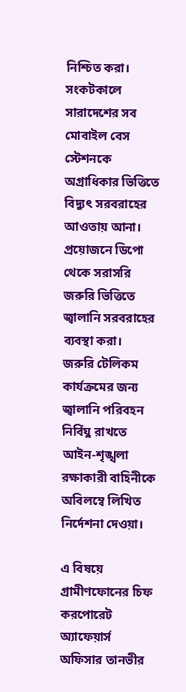নিশ্চিত করা।
সংকটকালে সারাদেশের সব মোবাইল বেস স্টেশনকে অগ্রাধিকার ভিত্তিতে বিদ্যুৎ সরবরাহের আওতায় আনা।
প্রয়োজনে ডিপো থেকে সরাসরি জরুরি ভিত্তিতে জ্বালানি সরবরাহের ব্যবস্থা করা।
জরুরি টেলিকম কার্যক্রমের জন্য জ্বালানি পরিবহন নির্বিঘ্ন রাখতে আইন-শৃঙ্খলা রক্ষাকারী বাহিনীকে অবিলম্বে লিখিত নির্দেশনা দেওয়া।

এ বিষয়ে গ্রামীণফোনের চিফ করপোরেট অ্যাফেয়ার্স অফিসার তানভীর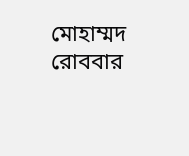মোহাম্মদ রোববার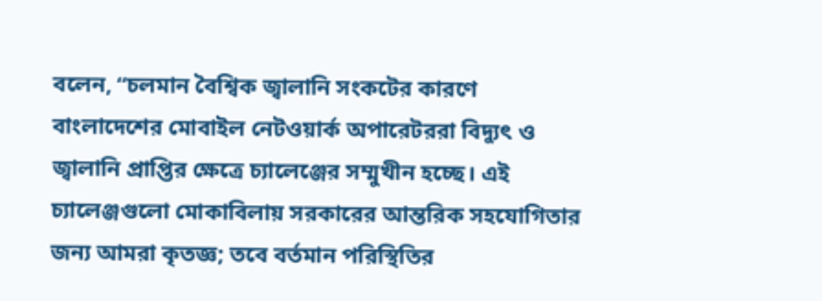বলেন, “চলমান বৈশ্বিক জ্বালানি সংকটের কারণে বাংলাদেশের মোবাইল নেটওয়ার্ক অপারেটররা বিদ্যুৎ ও জ্বালানি প্রাপ্তির ক্ষেত্রে চ্যালেঞ্জের সম্মুখীন হচ্ছে। এই চ্যালেঞ্জগুলো মোকাবিলায় সরকারের আন্তরিক সহযোগিতার জন্য আমরা কৃতজ্ঞ; তবে বর্তমান পরিস্থিতির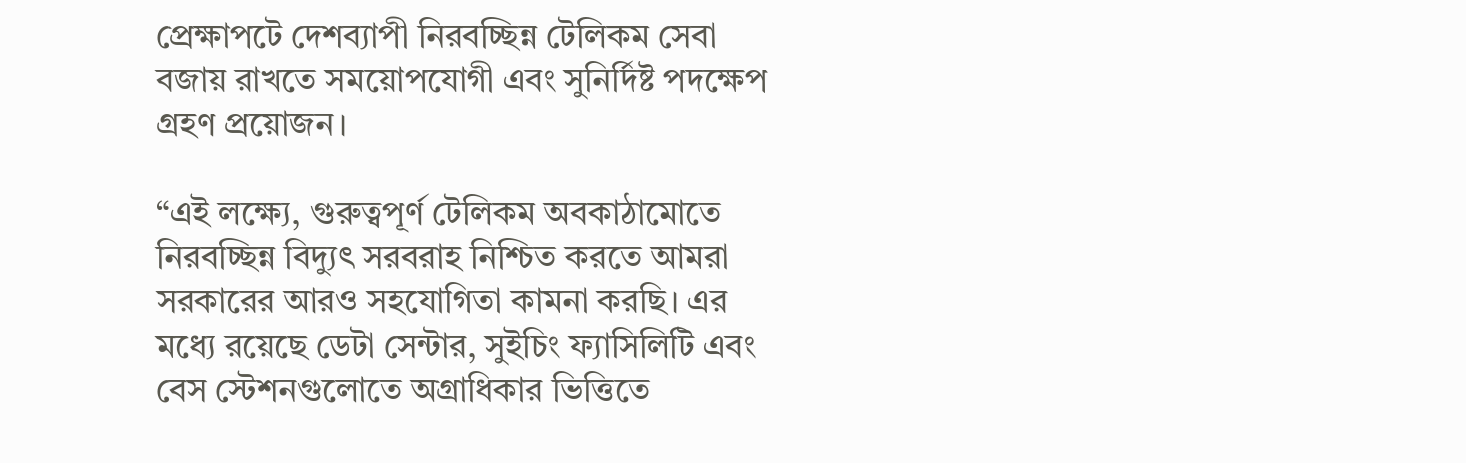প্রেক্ষাপটে দেশব্যাপী নিরবচ্ছিন্ন টেলিকম সেবা বজায় রাখতে সময়োপযোগী এবং সুনির্দিষ্ট পদক্ষেপ গ্রহণ প্রয়োজন।

“এই লক্ষ্যে, গুরুত্বপূর্ণ টেলিকম অবকাঠামোতে নিরবচ্ছিন্ন বিদ্যুৎ সরবরাহ নিশ্চিত করতে আমরা সরকারের আরও সহযোগিতা কামনা করছি। এর মধ্যে রয়েছে ডেটা সেন্টার, সুইচিং ফ্যাসিলিটি এবং বেস স্টেশনগুলোতে অগ্রাধিকার ভিত্তিতে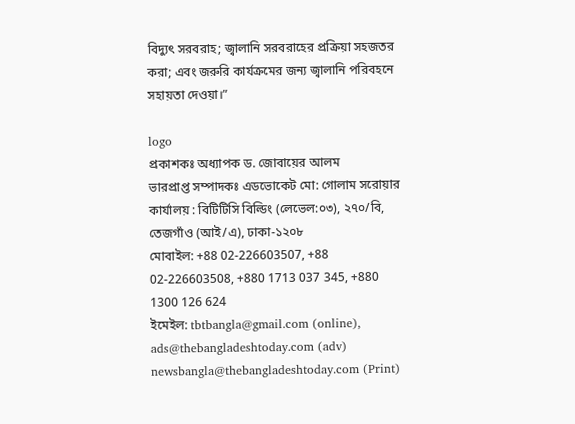বিদ্যুৎ সরবরাহ; জ্বালানি সরবরাহের প্রক্রিয়া সহজতর করা; এবং জরুরি কার্যক্রমের জন্য জ্বালানি পরিবহনে সহায়তা দেওয়া।”

logo
প্রকাশকঃ অধ্যাপক ড. জোবায়ের আলম
ভারপ্রাপ্ত সম্পাদকঃ এডভোকেট মো: গোলাম সরোয়ার
কার্যালয় : বিটিটিসি বিল্ডিং (লেভেল:০৩), ২৭০/বি, তেজগাঁও (আই/এ), ঢাকা-১২০৮
মোবাইল: +88 02-226603507, +88 02-226603508, +880 1713 037 345, +880 1300 126 624
ইমেইল: tbtbangla@gmail.com (online), ads@thebangladeshtoday.com (adv) newsbangla@thebangladeshtoday.com (Print)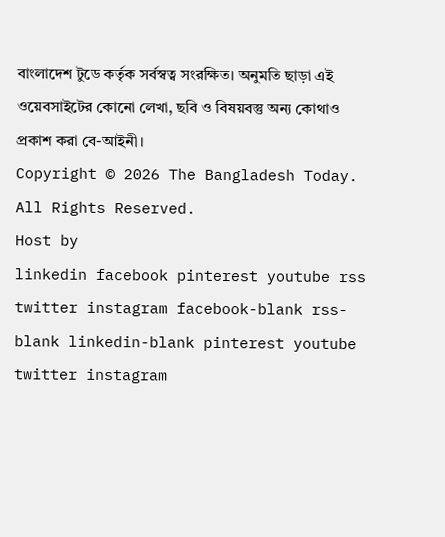বাংলাদেশ টুডে কর্তৃক সর্বস্বত্ব সংরক্ষিত। অনুমতি ছাড়া এই ওয়েবসাইটের কোনো লেখা, ছবি ও বিষয়বস্তু অন্য কোথাও প্রকাশ করা বে-আইনী।
Copyright © 2026 The Bangladesh Today. All Rights Reserved.
Host by
linkedin facebook pinterest youtube rss twitter instagram facebook-blank rss-blank linkedin-blank pinterest youtube twitter instagram